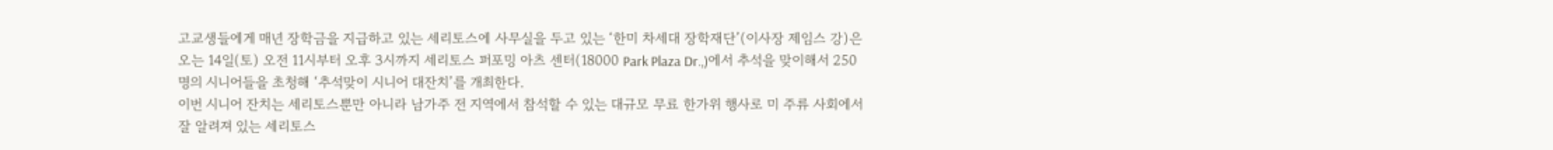고교생들에게 매년 장학금을 지급하고 있는 세리토스에 사무실을 두고 있는 ‘한미 차세대 장학재단’(이사장 제임스 강)은 오는 14일(토) 오전 11시부터 오후 3시까지 세리토스 퍼포밍 아츠 센터(18000 Park Plaza Dr.,)에서 추석을 맞이해서 250명의 시니어들을 초청해 ‘추석맞이 시니어 대잔치’를 개최한다.
이번 시니어 잔치는 세리토스뿐만 아니라 남가주 전 지역에서 참석할 수 있는 대규모 무료 한가위 행사로 미 주류 사회에서 잘 알려져 있는 세리토스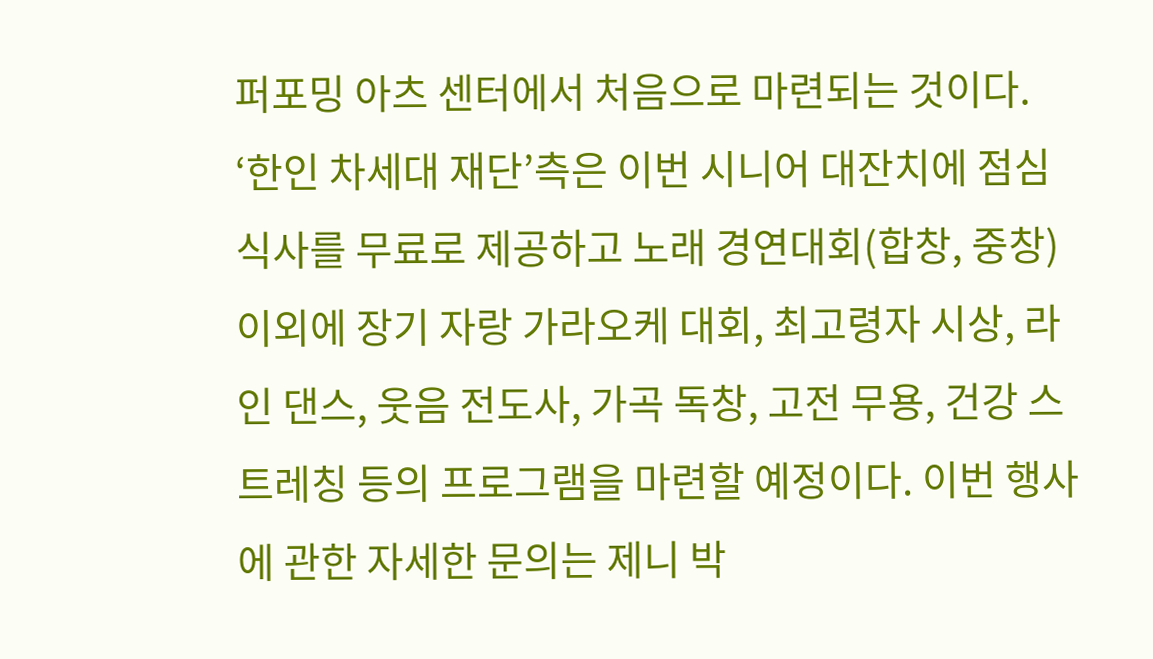퍼포밍 아츠 센터에서 처음으로 마련되는 것이다.
‘한인 차세대 재단’측은 이번 시니어 대잔치에 점심 식사를 무료로 제공하고 노래 경연대회(합창, 중창) 이외에 장기 자랑 가라오케 대회, 최고령자 시상, 라인 댄스, 웃음 전도사, 가곡 독창, 고전 무용, 건강 스트레칭 등의 프로그램을 마련할 예정이다. 이번 행사에 관한 자세한 문의는 제니 박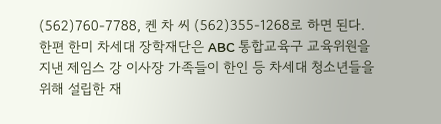(562)760-7788, 켄 차 씨 (562)355-1268로 하면 된다.
한편 한미 차세대 장학재단은 ABC 통합교육구 교육위원을 지낸 제임스 강 이사장 가족들이 한인 등 차세대 청소년들을 위해 설립한 재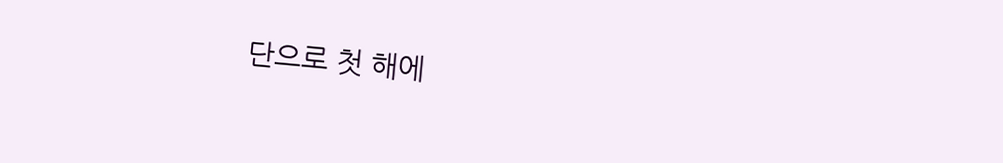단으로 첫 해에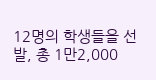12명의 학생들을 선발, 총 1만2,000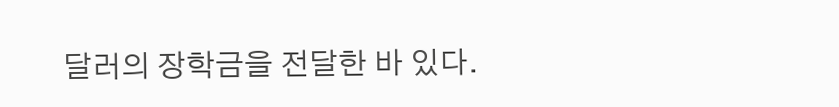달러의 장학금을 전달한 바 있다.